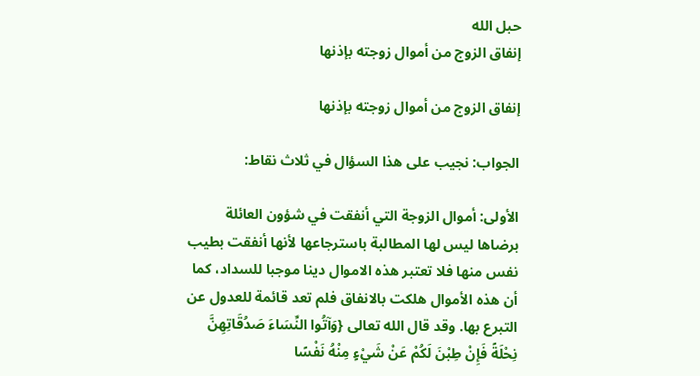حبل الله
إنفاق الزوج من أموال زوجته بإذنها

إنفاق الزوج من أموال زوجته بإذنها

الجواب: نجيب على هذا السؤال في ثلاث نقاط:

الأولى: أموال الزوجة التي أنفقت في شؤون العائلة برضاها ليس لها المطالبة باسترجاعها لأنها أنفقت بطيب نفس منها فلا تعتبر هذه الاموال دينا موجبا للسداد، كما أن هذه الأموال هلكت بالانفاق فلم تعد قائمة للعدول عن التبرع بها. وقد قال الله تعالى {وَآتُوا النِّسَاءَ صَدُقَاتِهِنَّ نِحْلَةً فَإِنْ طِبْنَ لَكُمْ عَنْ شَيْءٍ مِنْهُ نَفْسًا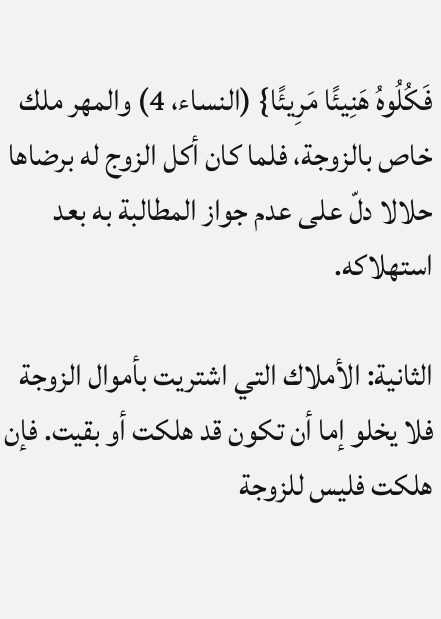فَكُلُوهُ هَنِيئًا مَرِيئًا} (النساء، 4) والمهر ملك خاص بالزوجة، فلما كان أكل الزوج له برضاها حلالا دلّ على عدم جواز المطالبة به بعد استهلاكه.

الثانية: الأملاك التي اشتريت بأموال الزوجة فلا يخلو إما أن تكون قد هلكت أو بقيت. فإن هلكت فليس للزوجة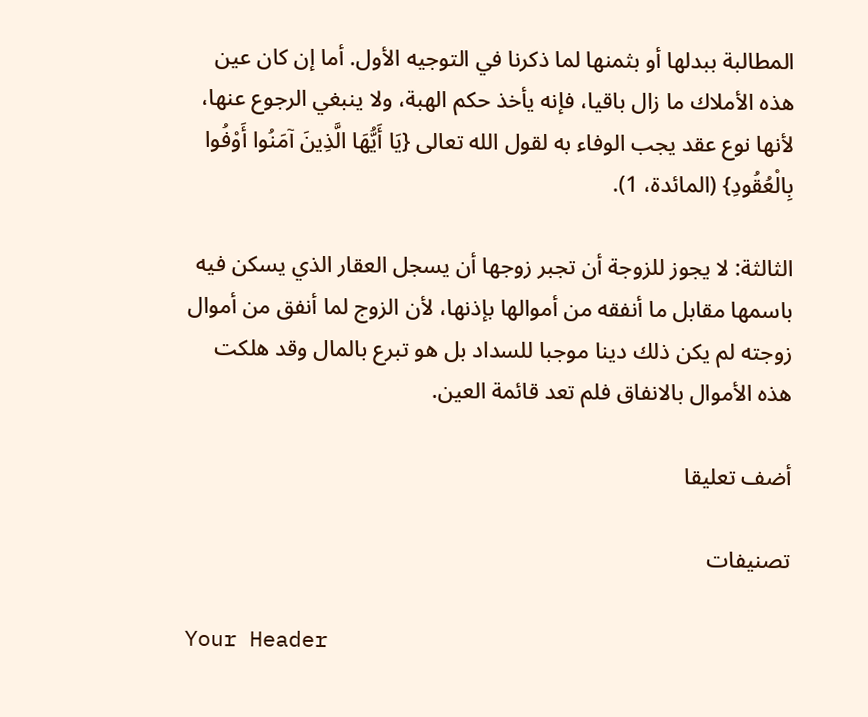المطالبة ببدلها أو بثمنها لما ذكرنا في التوجيه الأول. أما إن كان عين هذه الأملاك ما زال باقيا، فإنه يأخذ حكم الهبة، ولا ينبغي الرجوع عنها، لأنها نوع عقد يجب الوفاء به لقول الله تعالى {يَا أَيُّهَا الَّذِينَ آمَنُوا أَوْفُوا بِالْعُقُودِ} (المائدة، 1).

الثالثة: لا يجوز للزوجة أن تجبر زوجها أن يسجل العقار الذي يسكن فيه باسمها مقابل ما أنفقه من أموالها بإذنها، لأن الزوج لما أنفق من أموال زوجته لم يكن ذلك دينا موجبا للسداد بل هو تبرع بالمال وقد هلكت هذه الأموال بالانفاق فلم تعد قائمة العين.

أضف تعليقا

تصنيفات

Your Header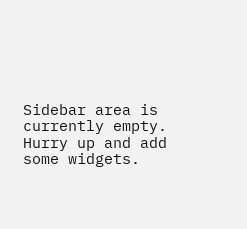Sidebar area is currently empty. Hurry up and add some widgets.